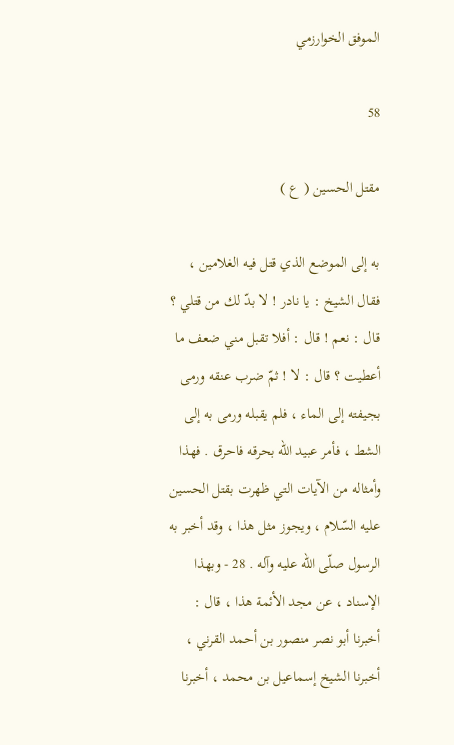الموفق الخوارزمي

58

مقتل الحسين ( ع )

به إلى الموضع الذي قتل فيه الغلامين ، فقال الشيخ : يا نادر ! لا بدّ لك من قتلي ؟ قال : نعم ! قال : أفلا تقبل مني ضعف ما أعطيت ؟ قال : لا ! ثمّ ضرب عنقه ورمى بجيفته إلى الماء ، فلم يقبله ورمى به إلى الشط ، فأمر عبيد اللّه بحرقه فاحرق . فهذا وأمثاله من الآيات التي ظهرت بقتل الحسين عليه السّلام ، ويجوز مثل هذا ، وقد أخبر به الرسول صلّى اللّه عليه وآله . 28 - وبهذا الإسناد ، عن مجد الأئمة هذا ، قال : أخبرنا أبو نصر منصور بن أحمد القرني ، أخبرنا الشيخ إسماعيل بن محمد ، أخبرنا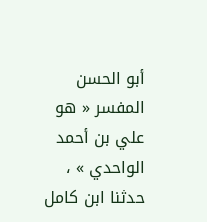أبو الحسن المفسر « هو علي بن أحمد الواحدي » ، حدثنا ابن كامل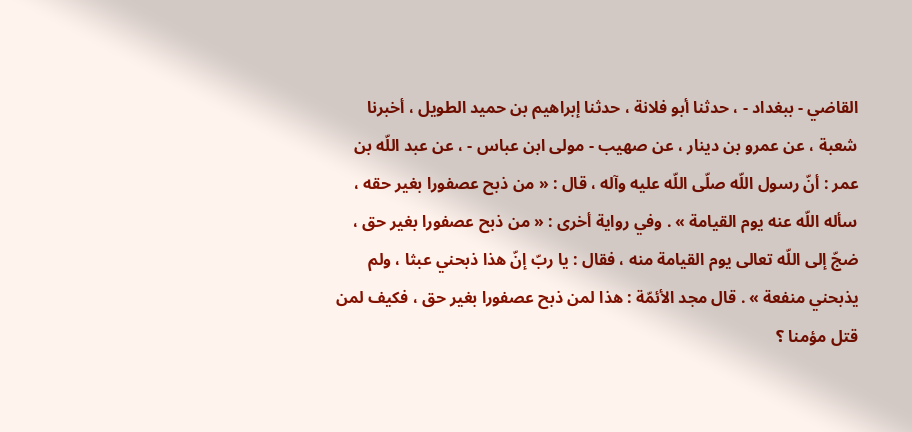القاضي - ببغداد - ، حدثنا أبو فلانة ، حدثنا إبراهيم بن حميد الطويل ، أخبرنا شعبة ، عن عمرو بن دينار ، عن صهيب - مولى ابن عباس - ، عن عبد اللّه بن عمر : أنّ رسول اللّه صلّى اللّه عليه وآله ، قال : « من ذبح عصفورا بغير حقه ، سأله اللّه عنه يوم القيامة » . وفي رواية أخرى : « من ذبح عصفورا بغير حق ، ضجّ إلى اللّه تعالى يوم القيامة منه ، فقال : يا ربّ إنّ هذا ذبحني عبثا ، ولم يذبحني منفعة » . قال مجد الأئمّة : هذا لمن ذبح عصفورا بغير حق ، فكيف لمن قتل مؤمنا ؟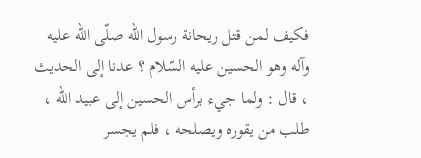فكيف لمن قتل ريحانة رسول اللّه صلّى اللّه عليه وآله وهو الحسين عليه السّلام ؟ عدنا إلى الحديث ، قال : ولما جيء برأس الحسين إلى عبيد اللّه ، طلب من يقوره ويصلحه ، فلم يجسر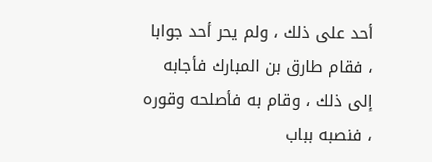أحد على ذلك ، ولم يحر أحد جوابا ، فقام طارق بن المبارك فأجابه إلى ذلك ، وقام به فأصلحه وقوره ، فنصبه بباب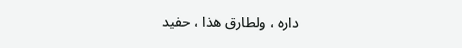داره ، ولطارق هذا ، حفيد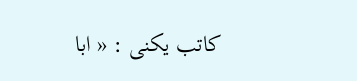كاتب يكنى : « ابا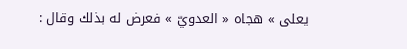يعلى » هجاه « العدويّ » فعرض له بذلك وقال :